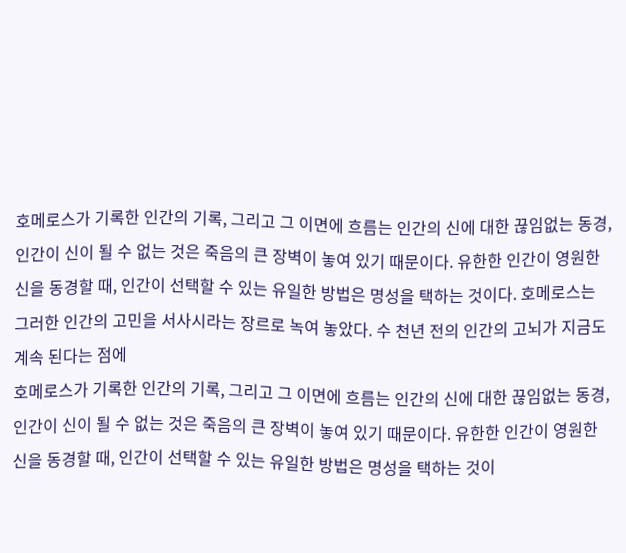호메로스가 기록한 인간의 기록, 그리고 그 이면에 흐름는 인간의 신에 대한 끊임없는 동경, 인간이 신이 될 수 없는 것은 죽음의 큰 장벽이 놓여 있기 때문이다. 유한한 인간이 영원한 신을 동경할 때, 인간이 선택할 수 있는 유일한 방법은 명성을 택하는 것이다. 호메로스는 그러한 인간의 고민을 서사시라는 장르로 녹여 놓았다. 수 천년 전의 인간의 고뇌가 지금도 계속 된다는 점에
호메로스가 기록한 인간의 기록, 그리고 그 이면에 흐름는 인간의 신에 대한 끊임없는 동경, 인간이 신이 될 수 없는 것은 죽음의 큰 장벽이 놓여 있기 때문이다. 유한한 인간이 영원한 신을 동경할 때, 인간이 선택할 수 있는 유일한 방법은 명성을 택하는 것이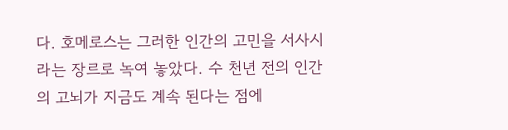다. 호메로스는 그러한 인간의 고민을 서사시라는 장르로 녹여 놓았다. 수 천년 전의 인간의 고뇌가 지금도 계속 된다는 점에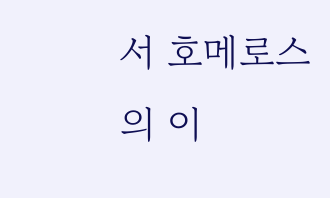서 호메로스의 이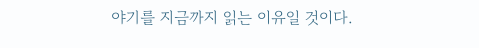야기를 지금까지 읽는 이유일 것이다.